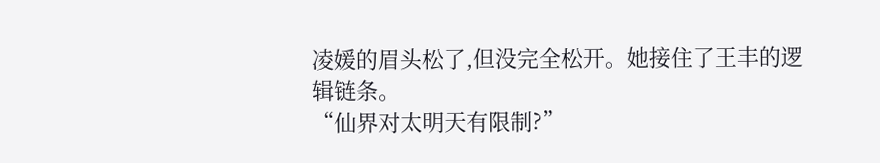凌媛的眉头松了,但没完全松开。她接住了王丰的逻辑链条。
“仙界对太明天有限制?”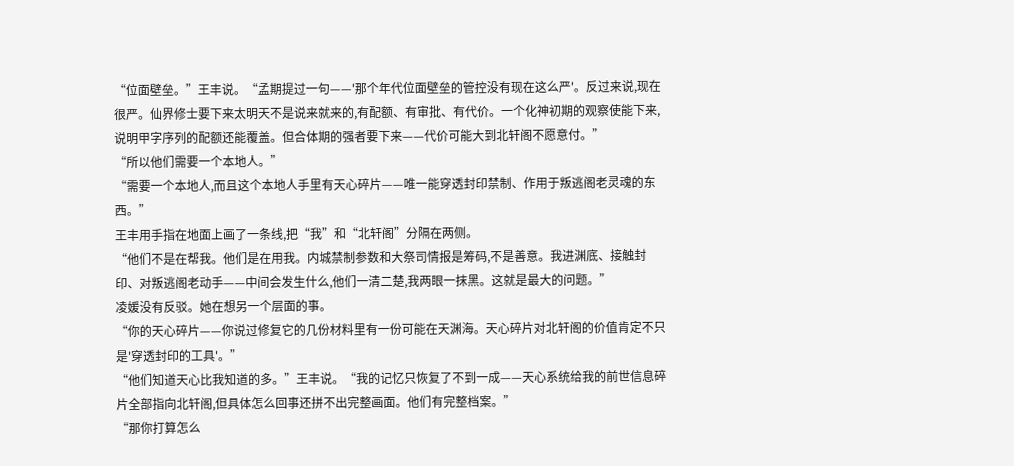“位面壁垒。”王丰说。“孟期提过一句——'那个年代位面壁垒的管控没有现在这么严'。反过来说,现在很严。仙界修士要下来太明天不是说来就来的,有配额、有审批、有代价。一个化神初期的观察使能下来,说明甲字序列的配额还能覆盖。但合体期的强者要下来——代价可能大到北轩阁不愿意付。”
“所以他们需要一个本地人。”
“需要一个本地人,而且这个本地人手里有天心碎片——唯一能穿透封印禁制、作用于叛逃阁老灵魂的东西。”
王丰用手指在地面上画了一条线,把“我”和“北轩阁”分隔在两侧。
“他们不是在帮我。他们是在用我。内城禁制参数和大祭司情报是筹码,不是善意。我进渊底、接触封印、对叛逃阁老动手——中间会发生什么,他们一清二楚,我两眼一抹黑。这就是最大的问题。”
凌媛没有反驳。她在想另一个层面的事。
“你的天心碎片——你说过修复它的几份材料里有一份可能在天渊海。天心碎片对北轩阁的价值肯定不只是'穿透封印的工具'。”
“他们知道天心比我知道的多。”王丰说。“我的记忆只恢复了不到一成——天心系统给我的前世信息碎片全部指向北轩阁,但具体怎么回事还拼不出完整画面。他们有完整档案。”
“那你打算怎么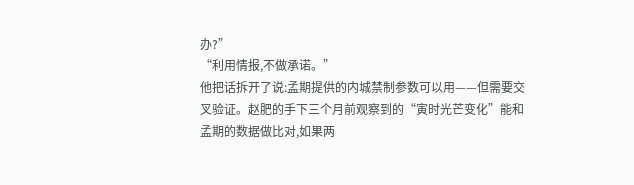办?”
“利用情报,不做承诺。”
他把话拆开了说:孟期提供的内城禁制参数可以用——但需要交叉验证。赵肥的手下三个月前观察到的“寅时光芒变化”能和孟期的数据做比对,如果两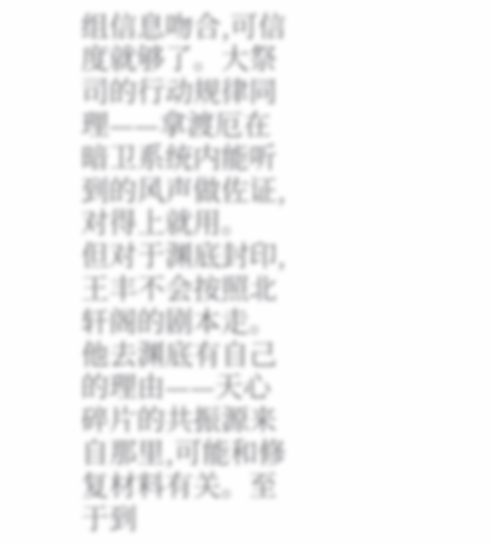组信息吻合,可信度就够了。大祭司的行动规律同理——拿渡厄在暗卫系统内能听到的风声做佐证,对得上就用。
但对于渊底封印,王丰不会按照北轩阁的剧本走。他去渊底有自己的理由——天心碎片的共振源来自那里,可能和修复材料有关。至于到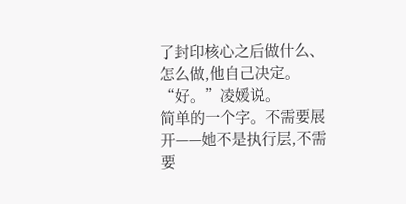了封印核心之后做什么、怎么做,他自己决定。
“好。”凌媛说。
简单的一个字。不需要展开——她不是执行层,不需要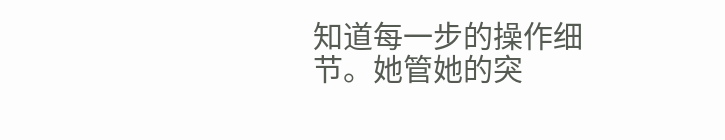知道每一步的操作细节。她管她的突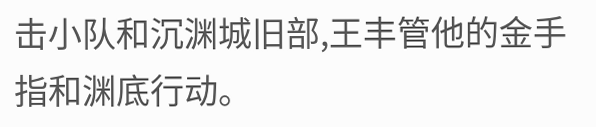击小队和沉渊城旧部,王丰管他的金手指和渊底行动。